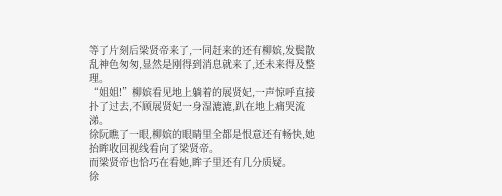等了片刻后梁贤帝来了,一同赶来的还有柳嫔,发鬓散乱神色匆匆,显然是刚得到消息就来了,还未来得及整理。
“姐姐!”柳嫔看见地上躺着的展贤妃,一声惊呼直接扑了过去,不顾展贤妃一身湿漉漉,趴在地上痛哭流涕。
徐阮瞧了一眼,柳嫔的眼睛里全都是恨意还有畅快,她抬眸收回视线看向了梁贤帝。
而梁贤帝也恰巧在看她,眸子里还有几分质疑。
徐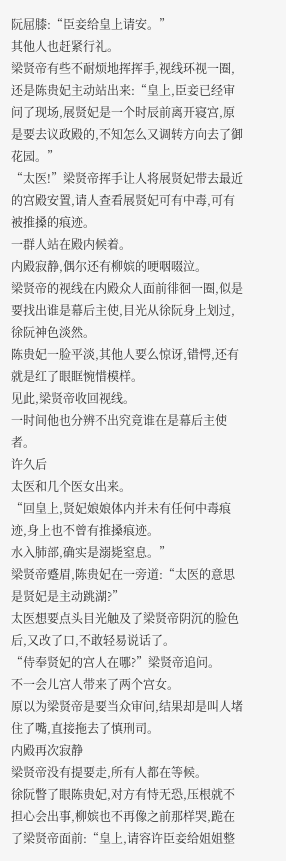阮屈膝:“臣妾给皇上请安。”
其他人也赶紧行礼。
梁贤帝有些不耐烦地挥挥手,视线环视一圈,还是陈贵妃主动站出来:“皇上,臣妾已经审问了现场,展贤妃是一个时辰前离开寝宫,原是要去议政殿的,不知怎么又调转方向去了御花园。”
“太医!”梁贤帝挥手让人将展贤妃带去最近的宫殿安置,请人查看展贤妃可有中毒,可有被推搡的痕迹。
一群人站在殿内候着。
内殿寂静,偶尔还有柳嫔的哽咽啜泣。
梁贤帝的视线在内殿众人面前徘徊一圈,似是要找出谁是幕后主使,目光从徐阮身上划过,徐阮神色淡然。
陈贵妃一脸平淡,其他人要么惊讶,错愕,还有就是红了眼眶惋惜模样。
见此,梁贤帝收回视线。
一时间他也分辨不出究竟谁在是幕后主使者。
许久后
太医和几个医女出来。
“回皇上,贤妃娘娘体内并未有任何中毒痕迹,身上也不曾有推搡痕迹。
水入肺部,确实是溺毙窒息。”
梁贤帝蹙眉,陈贵妃在一旁道:“太医的意思是贤妃是主动跳湖?”
太医想要点头目光触及了梁贤帝阴沉的脸色后,又改了口,不敢轻易说话了。
“侍奉贤妃的宫人在哪?”梁贤帝追问。
不一会儿宫人带来了两个宫女。
原以为梁贤帝是要当众审问,结果却是叫人堵住了嘴,直接拖去了慎刑司。
内殿再次寂静
梁贤帝没有提要走,所有人都在等候。
徐阮瞥了眼陈贵妃,对方有恃无恐,压根就不担心会出事,柳嫔也不再像之前那样哭,跪在了梁贤帝面前:“皇上,请容许臣妾给姐姐整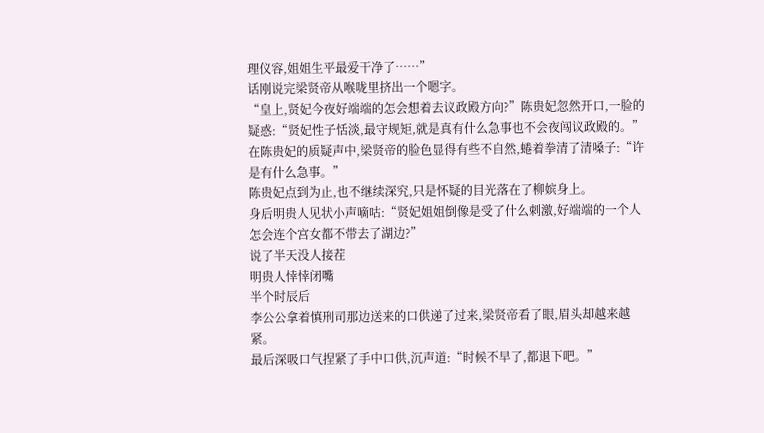理仪容,姐姐生平最爱干净了……”
话刚说完梁贤帝从喉咙里挤出一个嗯字。
“皇上,贤妃今夜好端端的怎会想着去议政殿方向?”陈贵妃忽然开口,一脸的疑惑:“贤妃性子恬淡,最守规矩,就是真有什么急事也不会夜闯议政殿的。”
在陈贵妃的质疑声中,梁贤帝的脸色显得有些不自然,蜷着拳清了清嗓子:“许是有什么急事。”
陈贵妃点到为止,也不继续深究,只是怀疑的目光落在了柳嫔身上。
身后明贵人见状小声嘀咕:“贤妃姐姐倒像是受了什么刺激,好端端的一个人怎会连个宫女都不带去了湖边?”
说了半天没人接茬
明贵人悻悻闭嘴
半个时辰后
李公公拿着慎刑司那边送来的口供递了过来,梁贤帝看了眼,眉头却越来越紧。
最后深吸口气捏紧了手中口供,沉声道:“时候不早了,都退下吧。”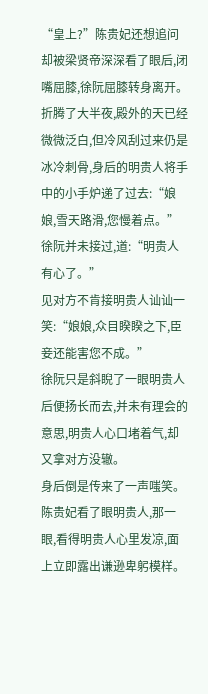“皇上?”陈贵妃还想追问却被梁贤帝深深看了眼后,闭嘴屈膝,徐阮屈膝转身离开。
折腾了大半夜,殿外的天已经微微泛白,但冷风刮过来仍是冰冷刺骨,身后的明贵人将手中的小手炉递了过去:“娘娘,雪天路滑,您慢着点。”
徐阮并未接过,道:“明贵人有心了。”
见对方不肯接明贵人讪讪一笑:“娘娘,众目睽睽之下,臣妾还能害您不成。”
徐阮只是斜睨了一眼明贵人后便扬长而去,并未有理会的意思,明贵人心口堵着气,却又拿对方没辙。
身后倒是传来了一声嗤笑。
陈贵妃看了眼明贵人,那一眼,看得明贵人心里发凉,面上立即露出谦逊卑躬模样。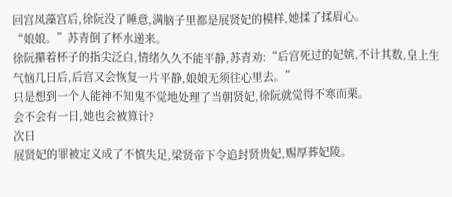回宫凤藻宫后,徐阮没了睡意,满脑子里都是展贤妃的模样,她揉了揉眉心。
“娘娘。”苏青倒了杯水递来。
徐阮攥着杯子的指尖泛白,情绪久久不能平静,苏青劝:“后宫死过的妃嫔,不计其数,皇上生气恼几日后,后宫又会恢复一片平静,娘娘无须往心里去。”
只是想到一个人能神不知鬼不觉地处理了当朝贤妃,徐阮就觉得不寒而栗。
会不会有一日,她也会被算计?
次日
展贤妃的罪被定义成了不慎失足,梁贤帝下令追封贤贵妃,赐厚葬妃陵。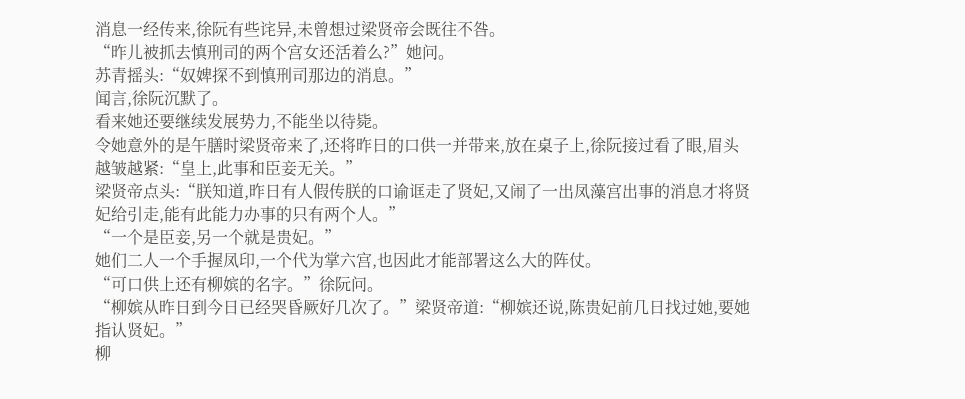消息一经传来,徐阮有些诧异,未曾想过梁贤帝会既往不咎。
“昨儿被抓去慎刑司的两个宫女还活着么?”她问。
苏青摇头:“奴婢探不到慎刑司那边的消息。”
闻言,徐阮沉默了。
看来她还要继续发展势力,不能坐以待毙。
令她意外的是午膳时梁贤帝来了,还将昨日的口供一并带来,放在桌子上,徐阮接过看了眼,眉头越皱越紧:“皇上,此事和臣妾无关。”
梁贤帝点头:“朕知道,昨日有人假传朕的口谕诓走了贤妃,又闹了一出凤藻宫出事的消息才将贤妃给引走,能有此能力办事的只有两个人。”
“一个是臣妾,另一个就是贵妃。”
她们二人一个手握凤印,一个代为掌六宫,也因此才能部署这么大的阵仗。
“可口供上还有柳嫔的名字。”徐阮问。
“柳嫔从昨日到今日已经哭昏厥好几次了。”梁贤帝道:“柳嫔还说,陈贵妃前几日找过她,要她指认贤妃。”
柳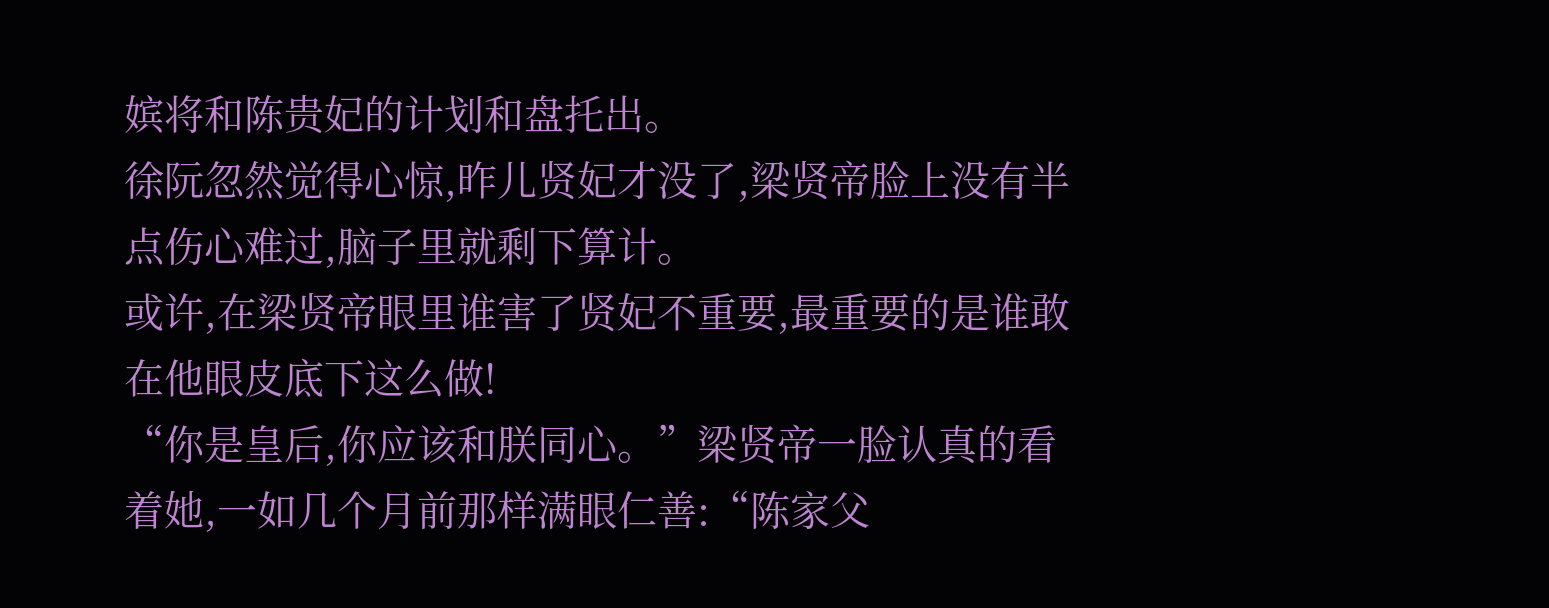嫔将和陈贵妃的计划和盘托出。
徐阮忽然觉得心惊,昨儿贤妃才没了,梁贤帝脸上没有半点伤心难过,脑子里就剩下算计。
或许,在梁贤帝眼里谁害了贤妃不重要,最重要的是谁敢在他眼皮底下这么做!
“你是皇后,你应该和朕同心。”梁贤帝一脸认真的看着她,一如几个月前那样满眼仁善:“陈家父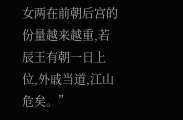女两在前朝后宫的份量越来越重,若辰王有朝一日上位,外戚当道,江山危矣。”